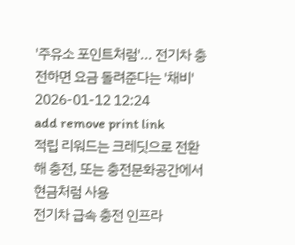'주유소 포인트처럼'... 전기차 충전하면 요금 돌려준다는 '채비'
2026-01-12 12:24
add remove print link
적립 리워드는 크레딧으로 전환해 충전, 또는 충전문화공간에서 현금처럼 사용
전기차 급속 충전 인프라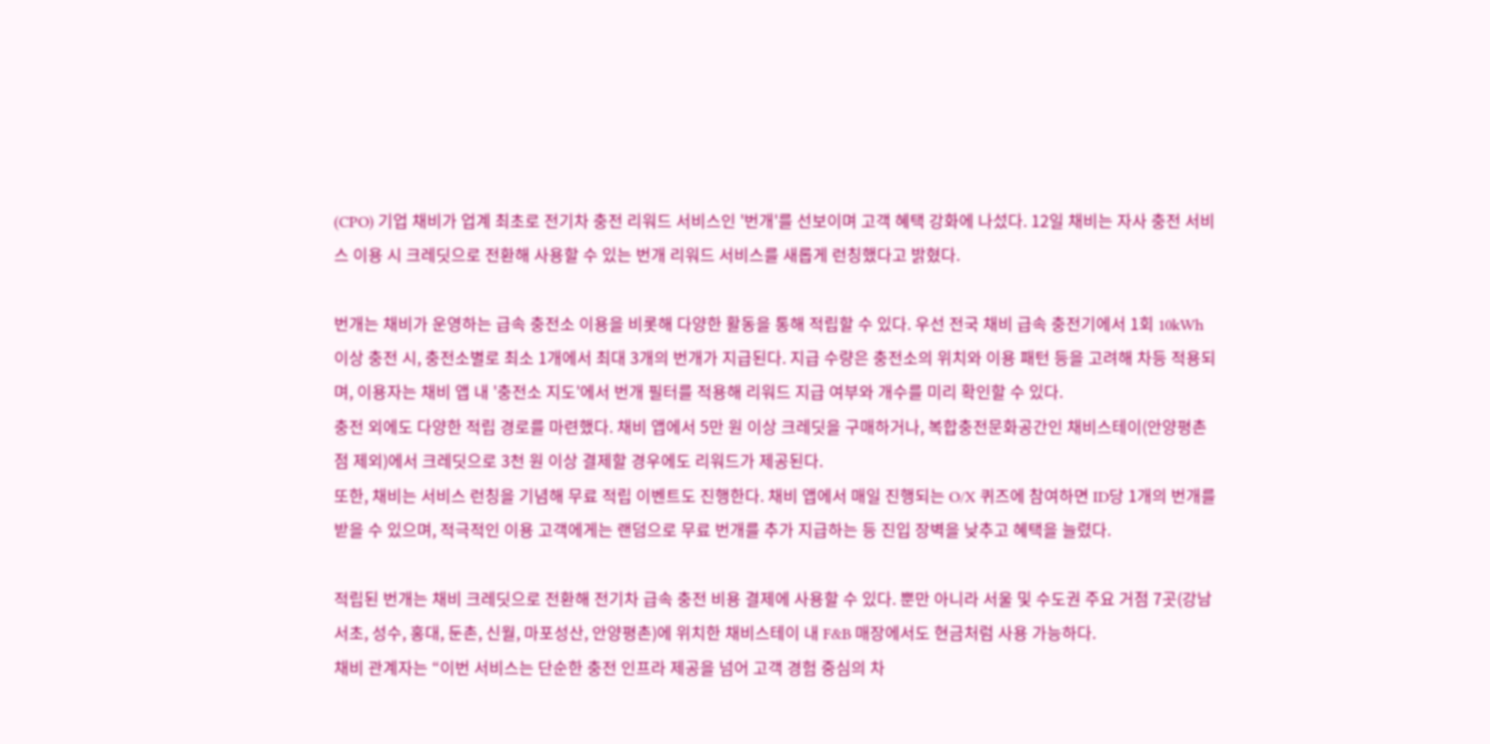(CPO) 기업 채비가 업계 최초로 전기차 충전 리워드 서비스인 '번개'를 선보이며 고객 혜택 강화에 나섰다. 12일 채비는 자사 충전 서비스 이용 시 크레딧으로 전환해 사용할 수 있는 번개 리워드 서비스를 새롭게 런칭했다고 밝혔다.

번개는 채비가 운영하는 급속 충전소 이용을 비롯해 다양한 활동을 통해 적립할 수 있다. 우선 전국 채비 급속 충전기에서 1회 10kWh 이상 충전 시, 충전소별로 최소 1개에서 최대 3개의 번개가 지급된다. 지급 수량은 충전소의 위치와 이용 패턴 등을 고려해 차등 적용되며, 이용자는 채비 앱 내 '충전소 지도'에서 번개 필터를 적용해 리워드 지급 여부와 개수를 미리 확인할 수 있다.
충전 외에도 다양한 적립 경로를 마련했다. 채비 앱에서 5만 원 이상 크레딧을 구매하거나, 복합충전문화공간인 채비스테이(안양평촌점 제외)에서 크레딧으로 3천 원 이상 결제할 경우에도 리워드가 제공된다.
또한, 채비는 서비스 런칭을 기념해 무료 적립 이벤트도 진행한다. 채비 앱에서 매일 진행되는 O/X 퀴즈에 참여하면 ID당 1개의 번개를 받을 수 있으며, 적극적인 이용 고객에게는 랜덤으로 무료 번개를 추가 지급하는 등 진입 장벽을 낮추고 혜택을 늘렸다.

적립된 번개는 채비 크레딧으로 전환해 전기차 급속 충전 비용 결제에 사용할 수 있다. 뿐만 아니라 서울 및 수도권 주요 거점 7곳(강남서초, 성수, 홍대, 둔촌, 신월, 마포성산, 안양평촌)에 위치한 채비스테이 내 F&B 매장에서도 현금처럼 사용 가능하다.
채비 관계자는 “이번 서비스는 단순한 충전 인프라 제공을 넘어 고객 경험 중심의 차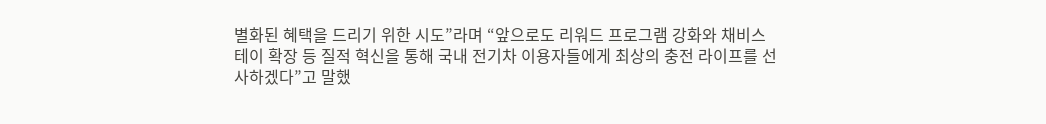별화된 혜택을 드리기 위한 시도”라며 “앞으로도 리워드 프로그램 강화와 채비스테이 확장 등 질적 혁신을 통해 국내 전기차 이용자들에게 최상의 충전 라이프를 선사하겠다”고 말했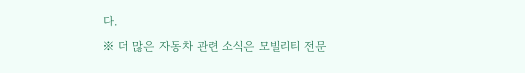다.
※ 더 많은 자동차 관련 소식은 모빌리티 전문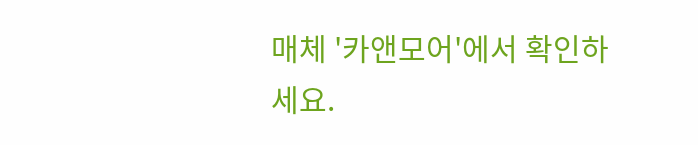매체 '카앤모어'에서 확인하세요.